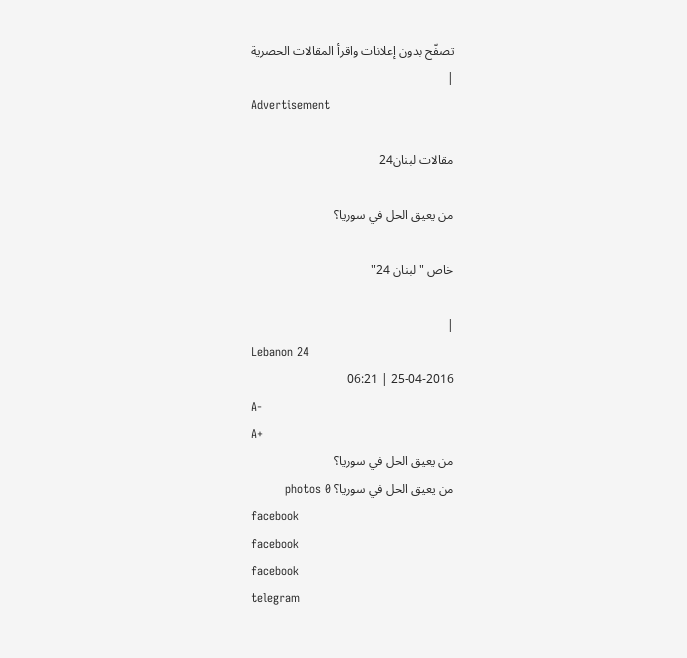تصفّح بدون إعلانات واقرأ المقالات الحصرية
|
Advertisement

مقالات لبنان24

من يعيق الحل في سوريا؟

خاص "لبنان 24"

|
Lebanon 24
25-04-2016 | 06:21
A-
A+
من يعيق الحل في سوريا؟
من يعيق الحل في سوريا؟ photos 0
facebook
facebook
facebook
telegram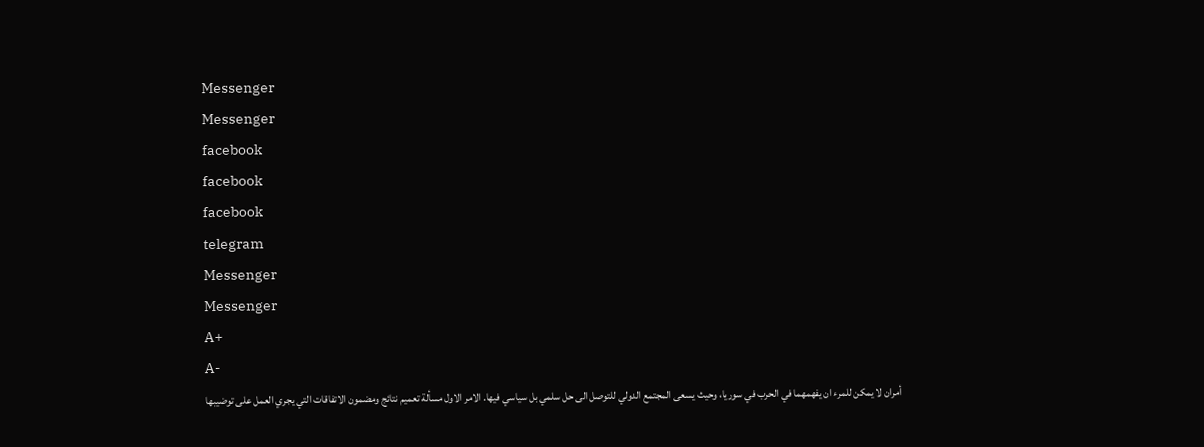Messenger
Messenger
facebook
facebook
facebook
telegram
Messenger
Messenger
A+
A-
أمران لا يمكن للمرء ان يفهمهما في الحرب في سوريا، وحيث يسعى المجتمع الدولي للتوصل الى حل سلمي بل سياسي فيها. الامر الاول مسألة تعميم نتائج ومضمون الاتفاقات التي يجري العمل على توضيبها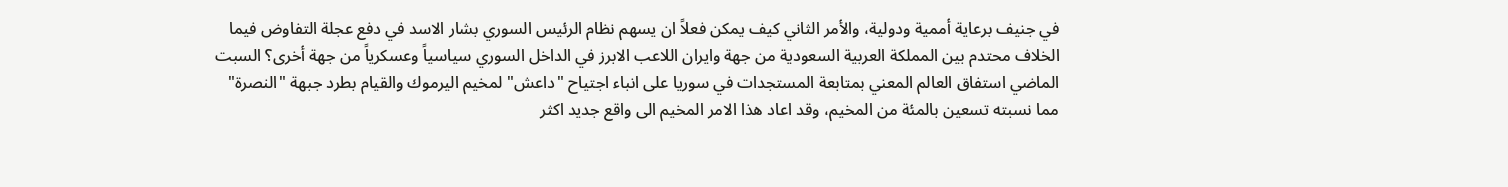في جنيف برعاية أممية ودولية، والأمر الثاني كيف يمكن فعلاً ان يسهم نظام الرئيس السوري بشار الاسد في دفع عجلة التفاوض فيما الخلاف محتدم بين المملكة العربية السعودية من جهة وايران اللاعب الابرز في الداخل السوري سياسياً وعسكرياً من جهة أخرى؟ السبت الماضي استفاق العالم المعني بمتابعة المستجدات في سوريا على انباء اجتياح "داعش" لمخيم اليرموك والقيام بطرد جبهة "النصرة" مما نسبته تسعين بالمئة من المخيم، وقد اعاد هذا الامر المخيم الى واقع جديد اكثر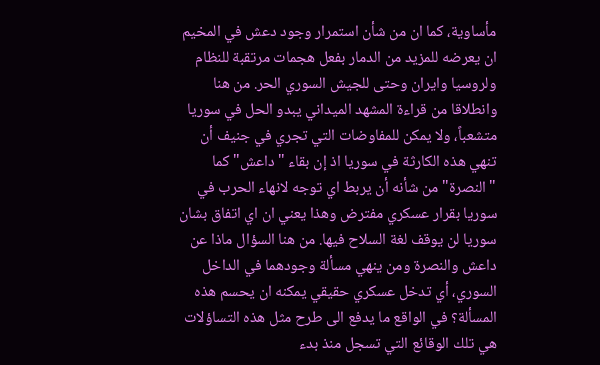مأساوية، كما ان من شأن استمرار وجود دعش في المخيم ان يعرضه للمزيد من الدمار بفعل هجمات مرتقبة للنظام ولروسيا وايران وحتى للجيش السوري الحر. من هنا وانطلاقا من قراءة المشهد الميداني يبدو الحل في سوريا متشعباً، ولا يمكن للمفاوضات التي تجري في جنيف أن تنهي هذه الكارثة في سوريا اذ إن بقاء "داعش" كما "النصرة" من شأنه أن يربط اي توجه لانهاء الحرب في سوريا بقرار عسكري مفترض وهذا يعني ان اي اتفاق بشان سوريا لن يوقف لغة السلاح فيها. من هنا السؤال ماذا عن داعش والنصرة ومن ينهي مسألة وجودهما في الداخل السوري، أي تدخل عسكري حقيقي يمكنه ان يحسم هذه المسألة؟ في الواقع ما يدفع الى طرح مثل هذه التساؤلات هي تلك الوقائع التي تسجل منذ بدء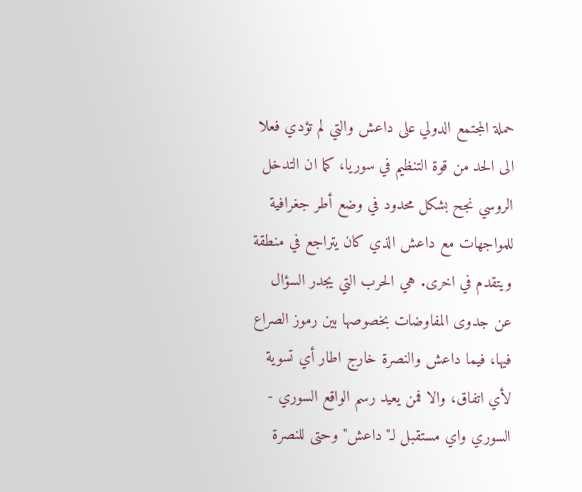حملة المجتمع الدولي على داعش والتي لم تؤدي فعلا الى الحد من قوة التنظيم في سوريا، كما ان التدخل الروسي نجح بشكل محدود في وضع أطر جغرافية للمواجهات مع داعش الذي كان يتراجع في منطقة ويتقدم في اخرى. هي الحرب التي يجدر السؤال عن جدوى المفاوضات بخصوصها بين رموز الصراع فيها، فيما داعش والنصرة خارج اطار أي تسوية لأي اتفاق، والا فمن يعيد رسم الواقع السوري - السوري واي مستقبل لـ"داعش" وحتى للنصرة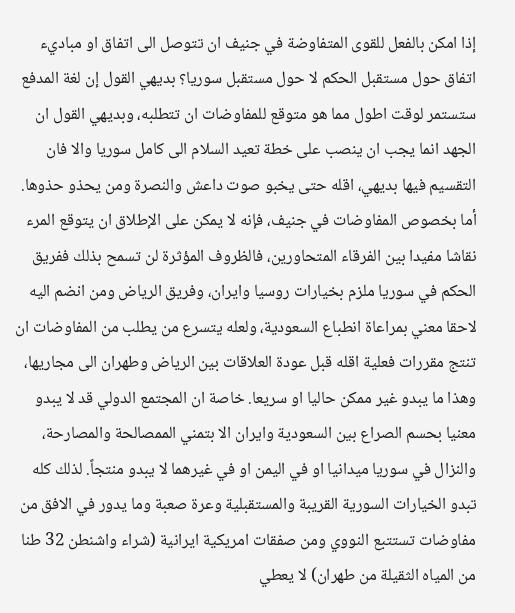إذا امكن بالفعل للقوى المتفاوضة في جنيف ان تتوصل الى اتفاق او مباديء اتفاق حول مستقبل الحكم لا حول مستقبل سوريا؟ بديهي القول إن لغة المدفع ستستمر لوقت اطول مما هو متوقع للمفاوضات ان تتطلبه، وبديهي القول ان الجهد انما يجب ان ينصب على خطة تعيد السلام الى كامل سوريا والا فان التقسيم فيها بديهي، اقله حتى يخبو صوت داعش والنصرة ومن يحذو حذوها. أما بخصوص المفاوضات في جنيف، فإنه لا يمكن على الإطلاق ان يتوقع المرء نقاشا مفيدا بين الفرقاء المتحاورين، فالظروف المؤثرة لن تسمح بذلك ففريق الحكم في سوريا ملزم بخيارات روسيا وايران، وفريق الرياض ومن انضم اليه لاحقا معني بمراعاة انطباع السعودية، ولعله يتسرع من يطلب من المفاوضات ان تنتج مقررات فعلية اقله قبل عودة العلاقات بين الرياض وطهران الى مجاريها، وهذا ما يبدو غير ممكن حاليا او سريعا. خاصة ان المجتمع الدولي قد لا يبدو معنيا بحسم الصراع بين السعودية وايران الا بتمني الممصالحة والمصارحة، والنزال في سوريا ميدانيا او في اليمن او في غيرهما لا يبدو منتجاً. لذلك كله تبدو الخيارات السورية القريبة والمستقبلية وعرة صعبة وما يدور في الافق من مفاوضات تستتبع النووي ومن صفقات امريكية ايرانية (شراء واشنطن 32 طنا من المياه الثقيلة من طهران) لا يعطي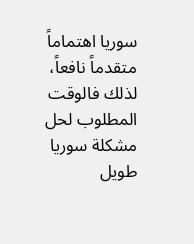سوريا اهتماماً متقدماً نافعاً، لذلك فالوقت المطلوب لحل مشكلة سوريا طويل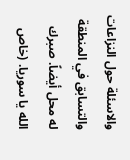والاسئلة حول النزاعات والتسابق في المنطقة له محل أيضاً. صبرك الله يا سوريا. (خاص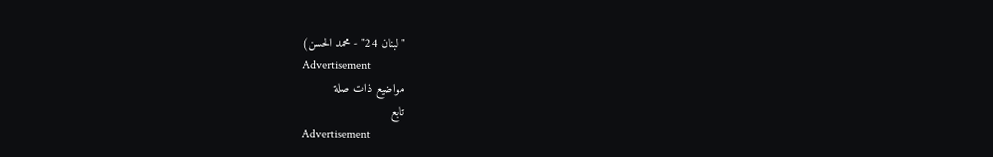"لبنان 24" - محمد الحسن)
Advertisement
مواضيع ذات صلة
تابع
Advertisement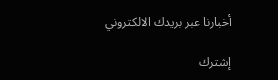أخبارنا عبر بريدك الالكتروني

إشترك